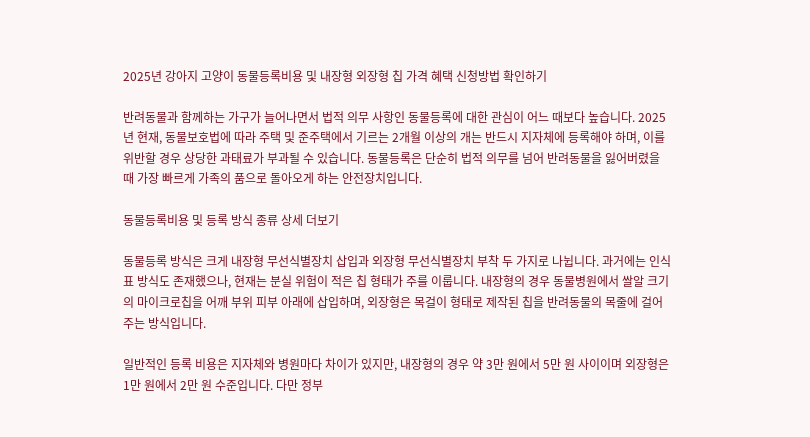2025년 강아지 고양이 동물등록비용 및 내장형 외장형 칩 가격 혜택 신청방법 확인하기

반려동물과 함께하는 가구가 늘어나면서 법적 의무 사항인 동물등록에 대한 관심이 어느 때보다 높습니다. 2025년 현재, 동물보호법에 따라 주택 및 준주택에서 기르는 2개월 이상의 개는 반드시 지자체에 등록해야 하며, 이를 위반할 경우 상당한 과태료가 부과될 수 있습니다. 동물등록은 단순히 법적 의무를 넘어 반려동물을 잃어버렸을 때 가장 빠르게 가족의 품으로 돌아오게 하는 안전장치입니다.

동물등록비용 및 등록 방식 종류 상세 더보기

동물등록 방식은 크게 내장형 무선식별장치 삽입과 외장형 무선식별장치 부착 두 가지로 나뉩니다. 과거에는 인식표 방식도 존재했으나, 현재는 분실 위험이 적은 칩 형태가 주를 이룹니다. 내장형의 경우 동물병원에서 쌀알 크기의 마이크로칩을 어깨 부위 피부 아래에 삽입하며, 외장형은 목걸이 형태로 제작된 칩을 반려동물의 목줄에 걸어주는 방식입니다.

일반적인 등록 비용은 지자체와 병원마다 차이가 있지만, 내장형의 경우 약 3만 원에서 5만 원 사이이며 외장형은 1만 원에서 2만 원 수준입니다. 다만 정부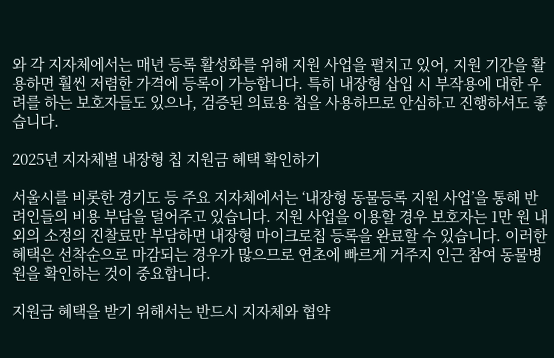와 각 지자체에서는 매년 등록 활성화를 위해 지원 사업을 펼치고 있어, 지원 기간을 활용하면 훨씬 저렴한 가격에 등록이 가능합니다. 특히 내장형 삽입 시 부작용에 대한 우려를 하는 보호자들도 있으나, 검증된 의료용 칩을 사용하므로 안심하고 진행하셔도 좋습니다.

2025년 지자체별 내장형 칩 지원금 혜택 확인하기

서울시를 비롯한 경기도 등 주요 지자체에서는 ‘내장형 동물등록 지원 사업’을 통해 반려인들의 비용 부담을 덜어주고 있습니다. 지원 사업을 이용할 경우 보호자는 1만 원 내외의 소정의 진찰료만 부담하면 내장형 마이크로칩 등록을 완료할 수 있습니다. 이러한 혜택은 선착순으로 마감되는 경우가 많으므로 연초에 빠르게 거주지 인근 참여 동물병원을 확인하는 것이 중요합니다.

지원금 혜택을 받기 위해서는 반드시 지자체와 협약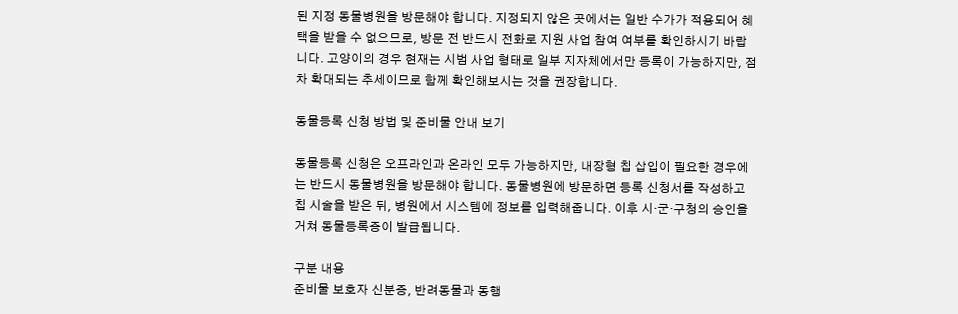된 지정 동물병원을 방문해야 합니다. 지정되지 않은 곳에서는 일반 수가가 적용되어 혜택을 받을 수 없으므로, 방문 전 반드시 전화로 지원 사업 참여 여부를 확인하시기 바랍니다. 고양이의 경우 현재는 시범 사업 형태로 일부 지자체에서만 등록이 가능하지만, 점차 확대되는 추세이므로 함께 확인해보시는 것을 권장합니다.

동물등록 신청 방법 및 준비물 안내 보기

동물등록 신청은 오프라인과 온라인 모두 가능하지만, 내장형 칩 삽입이 필요한 경우에는 반드시 동물병원을 방문해야 합니다. 동물병원에 방문하면 등록 신청서를 작성하고 칩 시술을 받은 뒤, 병원에서 시스템에 정보를 입력해줍니다. 이후 시·군·구청의 승인을 거쳐 동물등록증이 발급됩니다.

구분 내용
준비물 보호자 신분증, 반려동물과 동행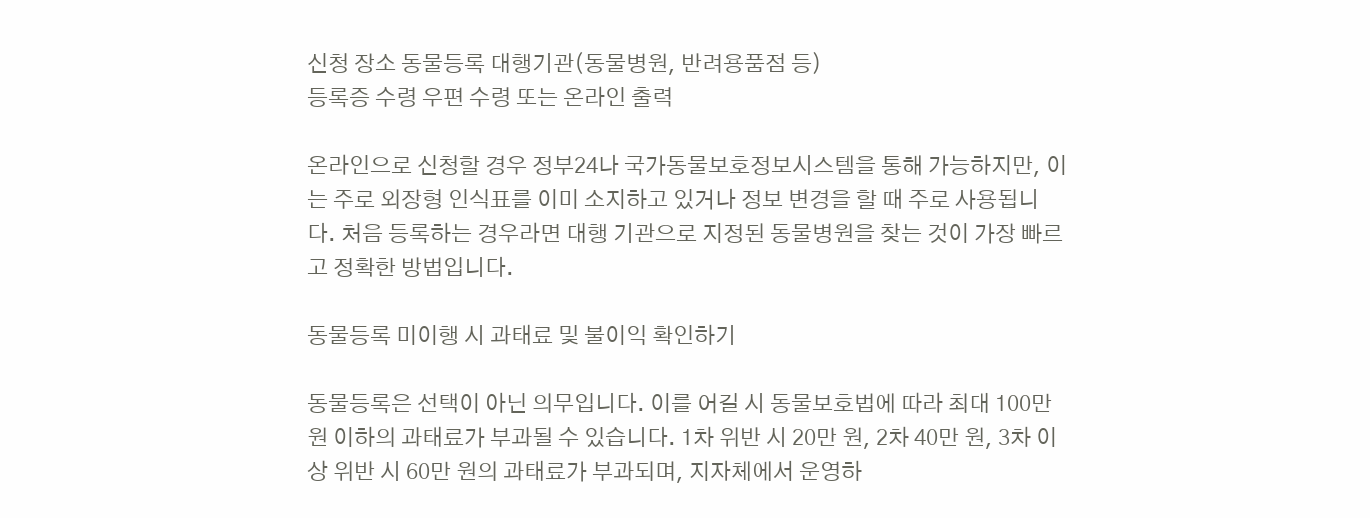신청 장소 동물등록 대행기관(동물병원, 반려용품점 등)
등록증 수령 우편 수령 또는 온라인 출력

온라인으로 신청할 경우 정부24나 국가동물보호정보시스템을 통해 가능하지만, 이는 주로 외장형 인식표를 이미 소지하고 있거나 정보 변경을 할 때 주로 사용됩니다. 처음 등록하는 경우라면 대행 기관으로 지정된 동물병원을 찾는 것이 가장 빠르고 정확한 방법입니다.

동물등록 미이행 시 과태료 및 불이익 확인하기

동물등록은 선택이 아닌 의무입니다. 이를 어길 시 동물보호법에 따라 최대 100만 원 이하의 과태료가 부과될 수 있습니다. 1차 위반 시 20만 원, 2차 40만 원, 3차 이상 위반 시 60만 원의 과태료가 부과되며, 지자체에서 운영하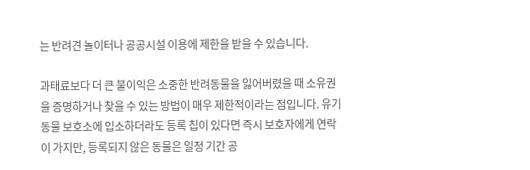는 반려견 놀이터나 공공시설 이용에 제한을 받을 수 있습니다.

과태료보다 더 큰 불이익은 소중한 반려동물을 잃어버렸을 때 소유권을 증명하거나 찾을 수 있는 방법이 매우 제한적이라는 점입니다. 유기동물 보호소에 입소하더라도 등록 칩이 있다면 즉시 보호자에게 연락이 가지만, 등록되지 않은 동물은 일정 기간 공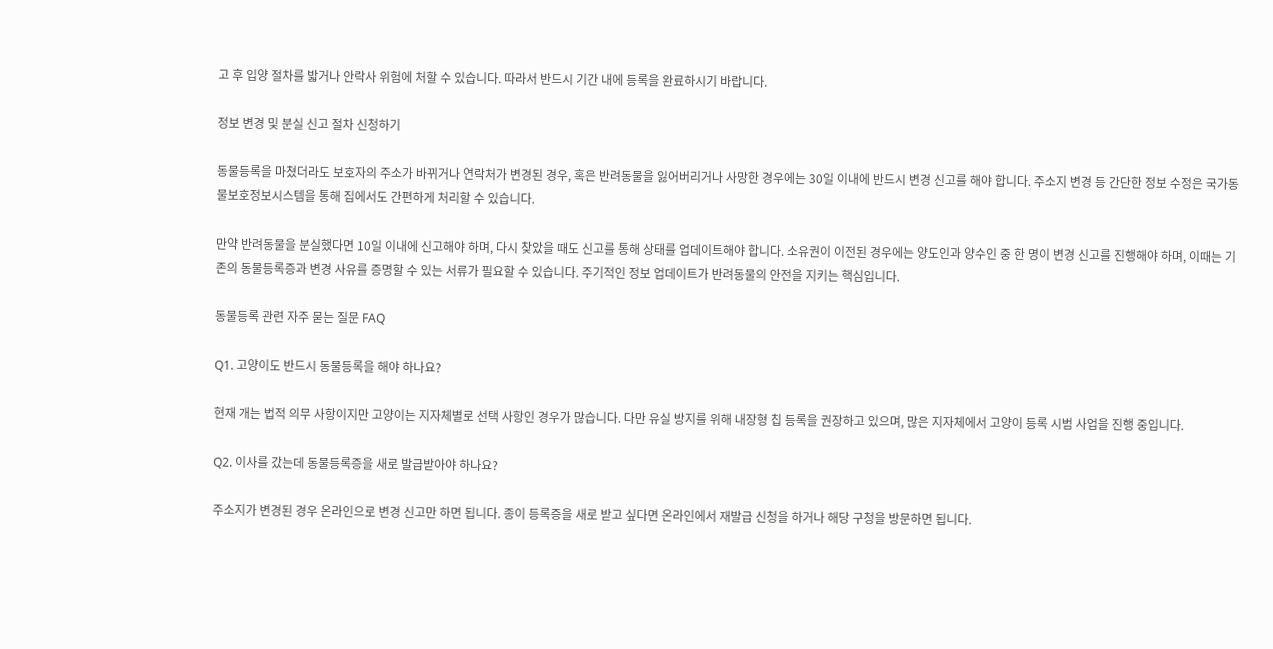고 후 입양 절차를 밟거나 안락사 위험에 처할 수 있습니다. 따라서 반드시 기간 내에 등록을 완료하시기 바랍니다.

정보 변경 및 분실 신고 절차 신청하기

동물등록을 마쳤더라도 보호자의 주소가 바뀌거나 연락처가 변경된 경우, 혹은 반려동물을 잃어버리거나 사망한 경우에는 30일 이내에 반드시 변경 신고를 해야 합니다. 주소지 변경 등 간단한 정보 수정은 국가동물보호정보시스템을 통해 집에서도 간편하게 처리할 수 있습니다.

만약 반려동물을 분실했다면 10일 이내에 신고해야 하며, 다시 찾았을 때도 신고를 통해 상태를 업데이트해야 합니다. 소유권이 이전된 경우에는 양도인과 양수인 중 한 명이 변경 신고를 진행해야 하며, 이때는 기존의 동물등록증과 변경 사유를 증명할 수 있는 서류가 필요할 수 있습니다. 주기적인 정보 업데이트가 반려동물의 안전을 지키는 핵심입니다.

동물등록 관련 자주 묻는 질문 FAQ

Q1. 고양이도 반드시 동물등록을 해야 하나요?

현재 개는 법적 의무 사항이지만 고양이는 지자체별로 선택 사항인 경우가 많습니다. 다만 유실 방지를 위해 내장형 칩 등록을 권장하고 있으며, 많은 지자체에서 고양이 등록 시범 사업을 진행 중입니다.

Q2. 이사를 갔는데 동물등록증을 새로 발급받아야 하나요?

주소지가 변경된 경우 온라인으로 변경 신고만 하면 됩니다. 종이 등록증을 새로 받고 싶다면 온라인에서 재발급 신청을 하거나 해당 구청을 방문하면 됩니다.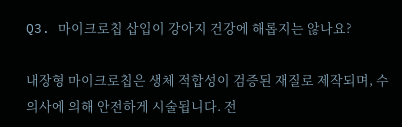Q3. 마이크로칩 삽입이 강아지 건강에 해롭지는 않나요?

내장형 마이크로칩은 생체 적합성이 검증된 재질로 제작되며, 수의사에 의해 안전하게 시술됩니다. 전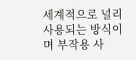세계적으로 널리 사용되는 방식이며 부작용 사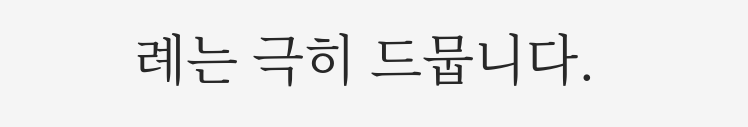례는 극히 드뭅니다.